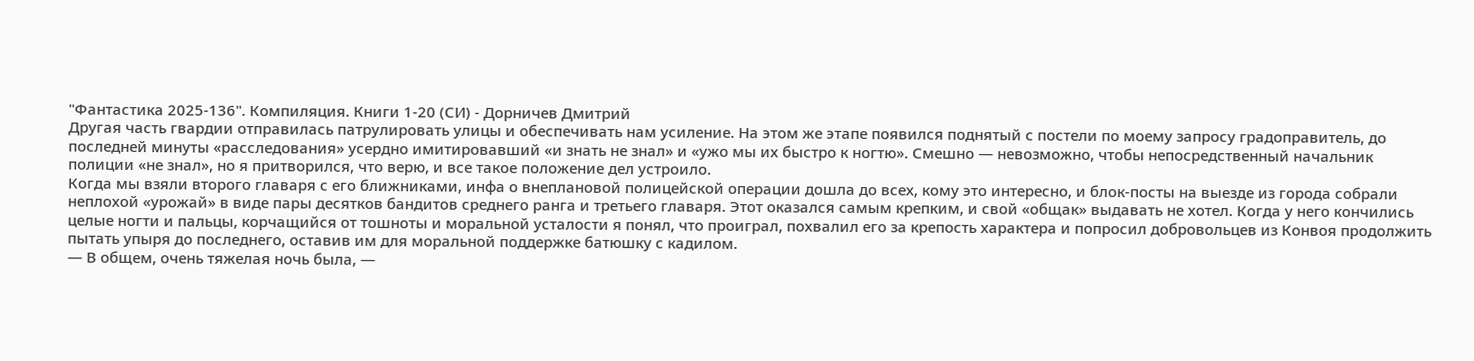"Фантастика 2025-136". Компиляция. Книги 1-20 (СИ) - Дорничев Дмитрий
Другая часть гвардии отправилась патрулировать улицы и обеспечивать нам усиление. На этом же этапе появился поднятый с постели по моему запросу градоправитель, до последней минуты «расследования» усердно имитировавший «и знать не знал» и «ужо мы их быстро к ногтю». Смешно — невозможно, чтобы непосредственный начальник полиции «не знал», но я притворился, что верю, и все такое положение дел устроило.
Когда мы взяли второго главаря с его ближниками, инфа о внеплановой полицейской операции дошла до всех, кому это интересно, и блок-посты на выезде из города собрали неплохой «урожай» в виде пары десятков бандитов среднего ранга и третьего главаря. Этот оказался самым крепким, и свой «общак» выдавать не хотел. Когда у него кончились целые ногти и пальцы, корчащийся от тошноты и моральной усталости я понял, что проиграл, похвалил его за крепость характера и попросил добровольцев из Конвоя продолжить пытать упыря до последнего, оставив им для моральной поддержке батюшку с кадилом.
— В общем, очень тяжелая ночь была, —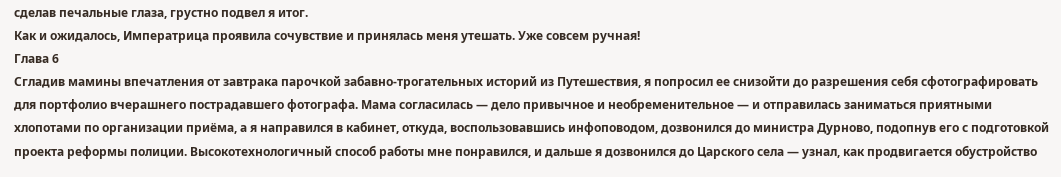сделав печальные глаза, грустно подвел я итог.
Как и ожидалось, Императрица проявила сочувствие и принялась меня утешать. Уже совсем ручная!
Глава 6
Сгладив мамины впечатления от завтрака парочкой забавно-трогательных историй из Путешествия, я попросил ее снизойти до разрешения себя сфотографировать для портфолио вчерашнего пострадавшего фотографа. Мама согласилась — дело привычное и необременительное — и отправилась заниматься приятными хлопотами по организации приёма, а я направился в кабинет, откуда, воспользовавшись инфоповодом, дозвонился до министра Дурново, подопнув его с подготовкой проекта реформы полиции. Высокотехнологичный способ работы мне понравился, и дальше я дозвонился до Царского села — узнал, как продвигается обустройство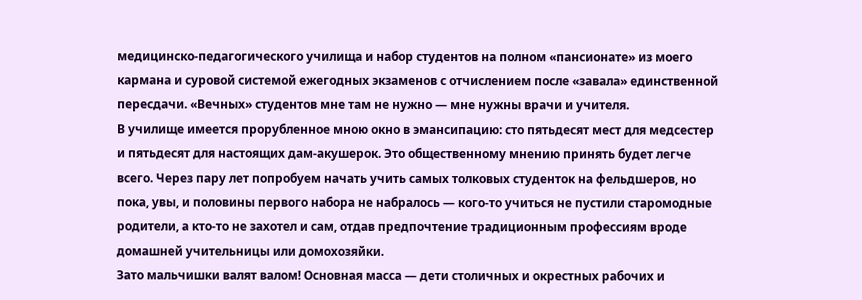медицинско-педагогического училища и набор студентов на полном «пансионате» из моего кармана и суровой системой ежегодных экзаменов с отчислением после «завала» единственной пересдачи. «Вечных» студентов мне там не нужно — мне нужны врачи и учителя.
В училище имеется прорубленное мною окно в эмансипацию: сто пятьдесят мест для медсестер и пятьдесят для настоящих дам-акушерок. Это общественному мнению принять будет легче всего. Через пару лет попробуем начать учить самых толковых студенток на фельдшеров, но пока, увы, и половины первого набора не набралось — кого-то учиться не пустили старомодные родители, а кто-то не захотел и сам, отдав предпочтение традиционным профессиям вроде домашней учительницы или домохозяйки.
Зато мальчишки валят валом! Основная масса — дети столичных и окрестных рабочих и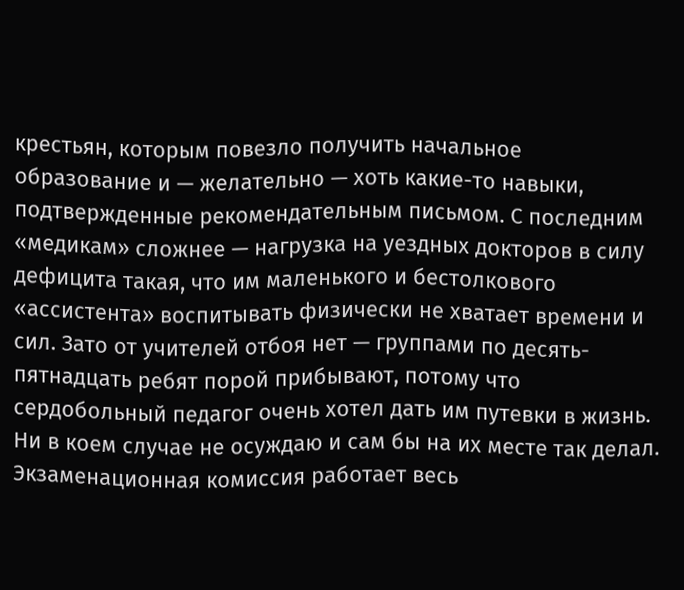крестьян, которым повезло получить начальное образование и — желательно — хоть какие-то навыки, подтвержденные рекомендательным письмом. С последним «медикам» сложнее — нагрузка на уездных докторов в силу дефицита такая, что им маленького и бестолкового «ассистента» воспитывать физически не хватает времени и сил. Зато от учителей отбоя нет — группами по десять-пятнадцать ребят порой прибывают, потому что сердобольный педагог очень хотел дать им путевки в жизнь. Ни в коем случае не осуждаю и сам бы на их месте так делал.
Экзаменационная комиссия работает весь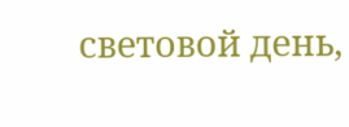световой день,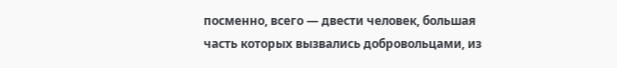посменно, всего — двести человек, большая часть которых вызвались добровольцами, из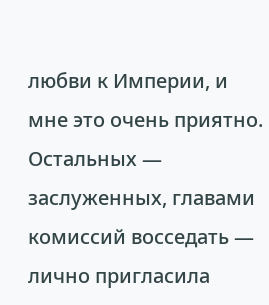любви к Империи, и мне это очень приятно. Остальных — заслуженных, главами комиссий восседать — лично пригласила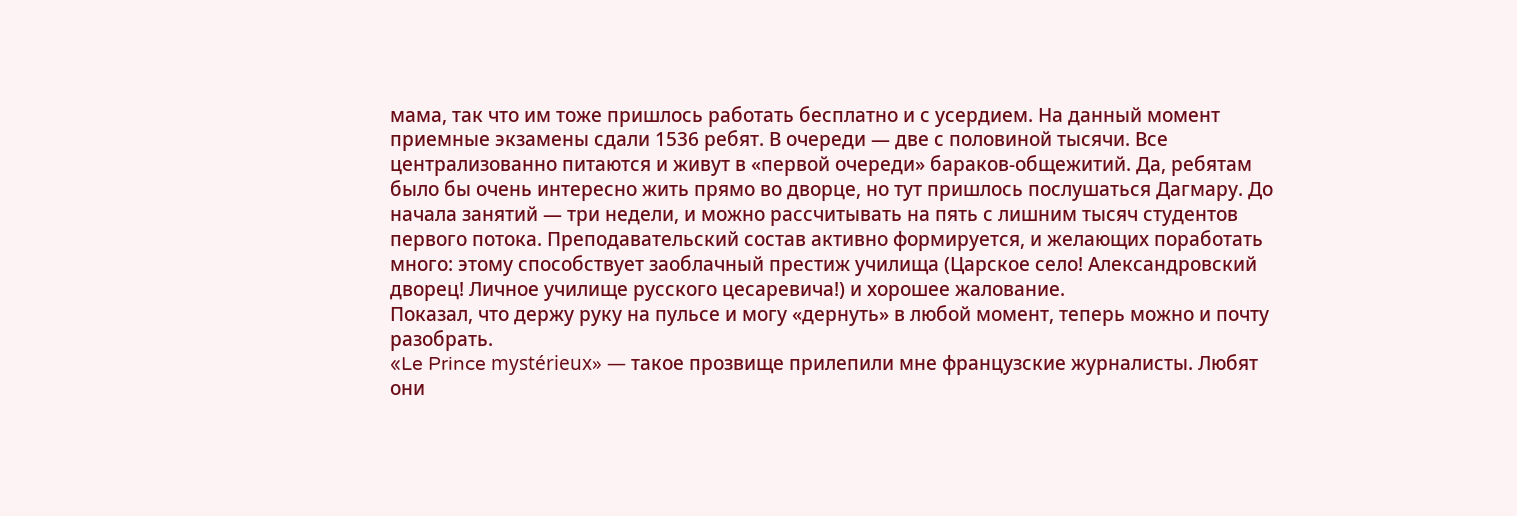мама, так что им тоже пришлось работать бесплатно и с усердием. На данный момент приемные экзамены сдали 1536 ребят. В очереди — две с половиной тысячи. Все централизованно питаются и живут в «первой очереди» бараков-общежитий. Да, ребятам было бы очень интересно жить прямо во дворце, но тут пришлось послушаться Дагмару. До начала занятий — три недели, и можно рассчитывать на пять с лишним тысяч студентов первого потока. Преподавательский состав активно формируется, и желающих поработать много: этому способствует заоблачный престиж училища (Царское село! Александровский дворец! Личное училище русского цесаревича!) и хорошее жалование.
Показал, что держу руку на пульсе и могу «дернуть» в любой момент, теперь можно и почту разобрать.
«Le Prince mystérieux» — такое прозвище прилепили мне французские журналисты. Любят они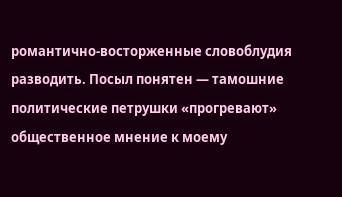романтично-восторженные словоблудия разводить. Посыл понятен — тамошние политические петрушки «прогревают» общественное мнение к моему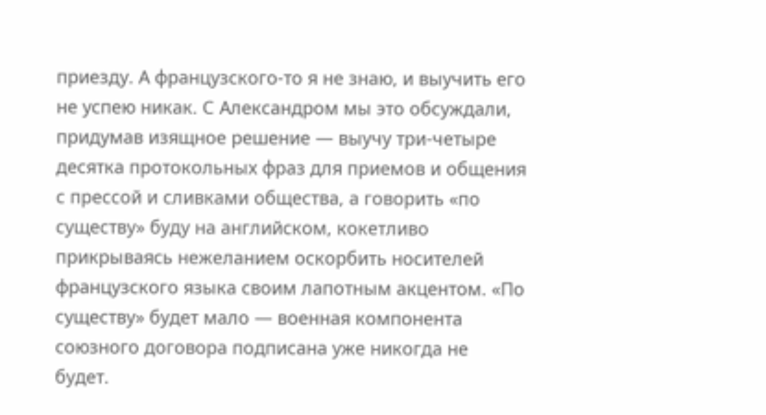приезду. А французского-то я не знаю, и выучить его не успею никак. С Александром мы это обсуждали, придумав изящное решение — выучу три-четыре десятка протокольных фраз для приемов и общения с прессой и сливками общества, а говорить «по существу» буду на английском, кокетливо прикрываясь нежеланием оскорбить носителей французского языка своим лапотным акцентом. «По существу» будет мало — военная компонента союзного договора подписана уже никогда не будет.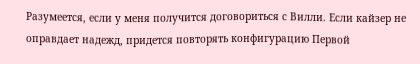Разумеется, если у меня получится договориться с Вилли. Если кайзер не оправдает надежд, придется повторять конфигурацию Первой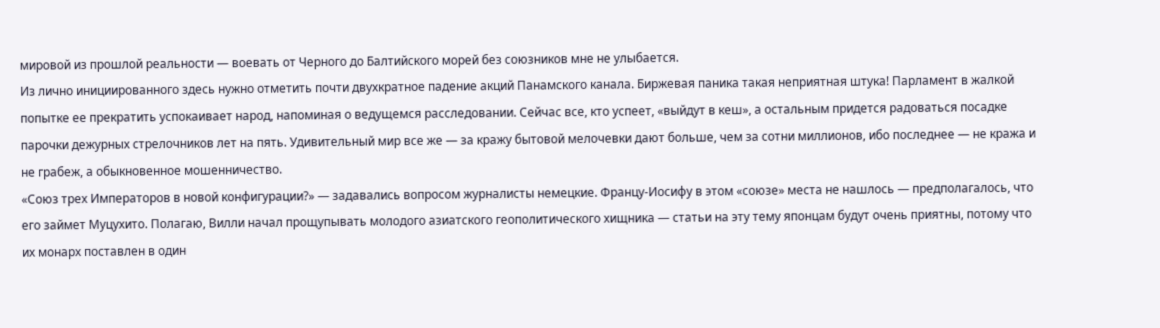мировой из прошлой реальности — воевать от Черного до Балтийского морей без союзников мне не улыбается.
Из лично инициированного здесь нужно отметить почти двухкратное падение акций Панамского канала. Биржевая паника такая неприятная штука! Парламент в жалкой попытке ее прекратить успокаивает народ, напоминая о ведущемся расследовании. Сейчас все, кто успеет, «выйдут в кеш», а остальным придется радоваться посадке парочки дежурных стрелочников лет на пять. Удивительный мир все же — за кражу бытовой мелочевки дают больше, чем за сотни миллионов, ибо последнее — не кража и не грабеж, а обыкновенное мошенничество.
«Союз трех Императоров в новой конфигурации?» — задавались вопросом журналисты немецкие. Францу-Иосифу в этом «союзе» места не нашлось — предполагалось, что его займет Муцухито. Полагаю, Вилли начал прощупывать молодого азиатского геополитического хищника — статьи на эту тему японцам будут очень приятны, потому что их монарх поставлен в один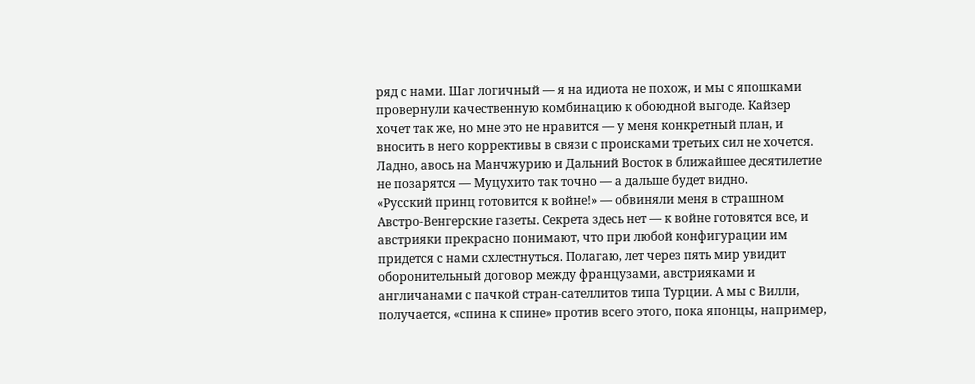ряд с нами. Шаг логичный — я на идиота не похож, и мы с япошками провернули качественную комбинацию к обоюдной выгоде. Кайзер хочет так же, но мне это не нравится — у меня конкретный план, и вносить в него коррективы в связи с происками третьих сил не хочется. Ладно, авось на Манчжурию и Дальний Восток в ближайшее десятилетие не позарятся — Муцухито так точно — а дальше будет видно.
«Русский принц готовится к войне!» — обвиняли меня в страшном Австро-Венгерские газеты. Секрета здесь нет — к войне готовятся все, и австрияки прекрасно понимают, что при любой конфигурации им придется с нами схлестнуться. Полагаю, лет через пять мир увидит оборонительный договор между французами, австрияками и англичанами с пачкой стран-сателлитов типа Турции. А мы с Вилли, получается, «спина к спине» против всего этого, пока японцы, например,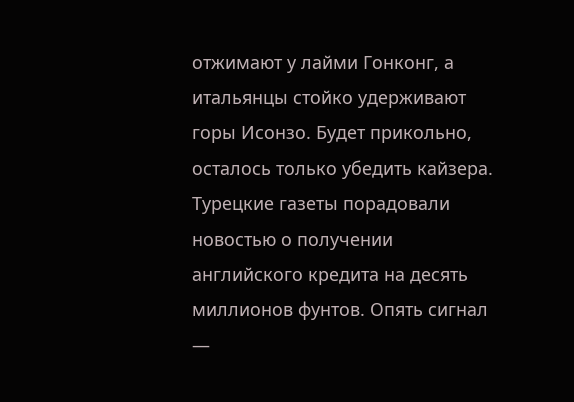отжимают у лайми Гонконг, а итальянцы стойко удерживают горы Исонзо. Будет прикольно, осталось только убедить кайзера.
Турецкие газеты порадовали новостью о получении английского кредита на десять миллионов фунтов. Опять сигнал —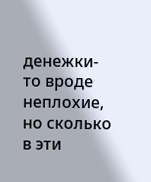денежки-то вроде неплохие, но сколько в эти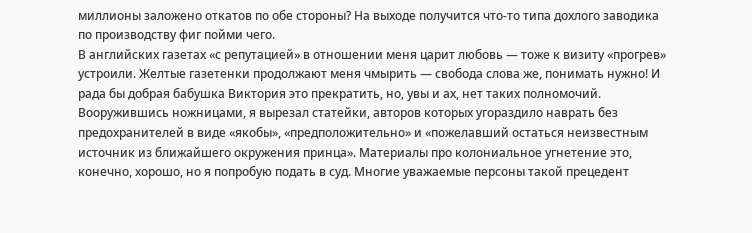миллионы заложено откатов по обе стороны? На выходе получится что-то типа дохлого заводика по производству фиг пойми чего.
В английских газетах «с репутацией» в отношении меня царит любовь — тоже к визиту «прогрев» устроили. Желтые газетенки продолжают меня чмырить — свобода слова же, понимать нужно! И рада бы добрая бабушка Виктория это прекратить, но, увы и ах, нет таких полномочий. Вооружившись ножницами, я вырезал статейки, авторов которых угораздило наврать без предохранителей в виде «якобы», «предположительно» и «пожелавший остаться неизвестным источник из ближайшего окружения принца». Материалы про колониальное угнетение это, конечно, хорошо, но я попробую подать в суд. Многие уважаемые персоны такой прецедент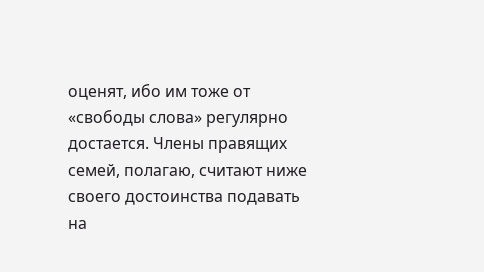оценят, ибо им тоже от «свободы слова» регулярно достается. Члены правящих семей, полагаю, считают ниже своего достоинства подавать на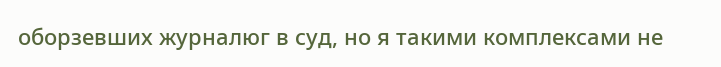оборзевших журналюг в суд, но я такими комплексами не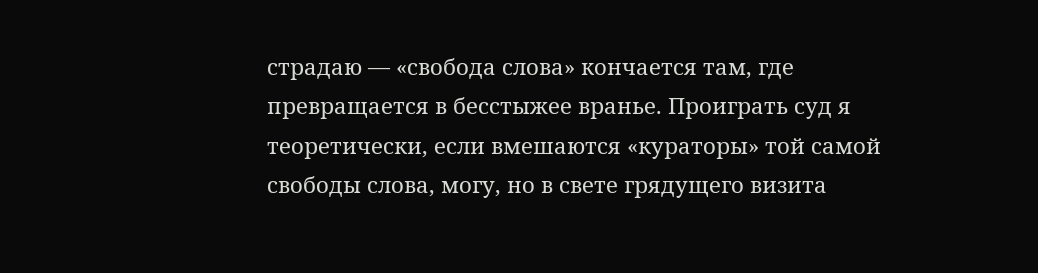страдаю — «свобода слова» кончается там, где превращается в бесстыжее вранье. Проиграть суд я теоретически, если вмешаются «кураторы» той самой свободы слова, могу, но в свете грядущего визита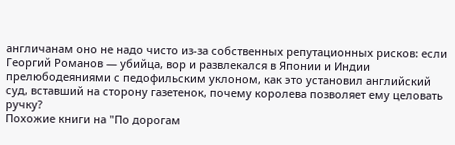англичанам оно не надо чисто из-за собственных репутационных рисков: если Георгий Романов — убийца, вор и развлекался в Японии и Индии прелюбодеяниями с педофильским уклоном, как это установил английский суд, вставший на сторону газетенок, почему королева позволяет ему целовать ручку?
Похожие книги на "По дорогам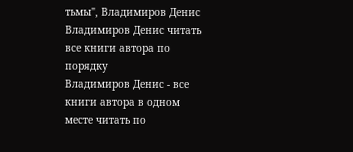тьмы", Владимиров Денис
Владимиров Денис читать все книги автора по порядку
Владимиров Денис - все книги автора в одном месте читать по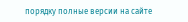порядку полные версии на сайте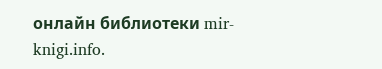онлайн библиотеки mir-knigi.info.